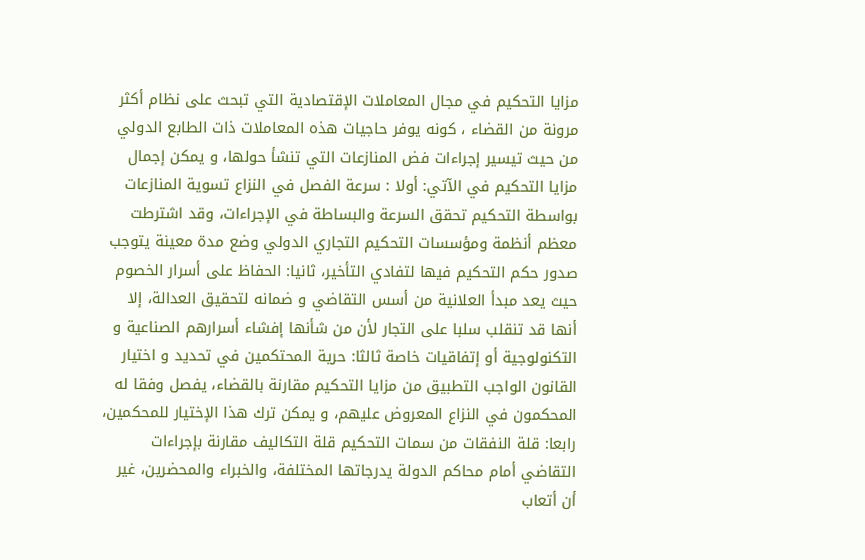مزايا التحكيم في مجال المعاملات الإقتصادية التي تبحث على نظام أكثر مرونة من القضاء ، كونه يوفر حاجيات هذه المعاملات ذات الطابع الدولي من حيث تيسير إجراءات فض المنازعات التي تنشأ حولها، و يمكن إجمال مزايا التحكيم في الآتي: أولا : سرعة الفصل في النزاع تسوية المنازعات بواسطة التحكيم تحقق السرعة والبساطة في الإجراءات، وقد اشترطت معظم أنظمة ومؤسسات التحكيم التجاري الدولي وضع مدة معينة يتوجب صدور حكم التحكيم فيها لتفادي التأخير، ثانيا: الحفاظ على أسرار الخصوم حيث يعد مبدأ العلانية من أسس التقاضي و ضمانه لتحقيق العدالة، إلا أنها قد تنقلب سلبا على التجار لأن من شأنها إفشاء أسرارهم الصناعية و التكنولوجية أو إتفاقيات خاصة ثالثا: حرية المحتكمين في تحديد و اختيار القانون الواجب التطبيق من مزايا التحكيم مقارنة بالقضاء، يفصل وفقا له المحكمون في النزاع المعروض عليهم، و يمكن ترك هذا الإختيار للمحكمين، رابعا: قلة النفقات من سمات التحكيم قلة التكاليف مقارنة بإجراءات التقاضي أمام محاكم الدولة يدرجاتها المختلفة، والخبراء والمحضرين، غير أن أتعاب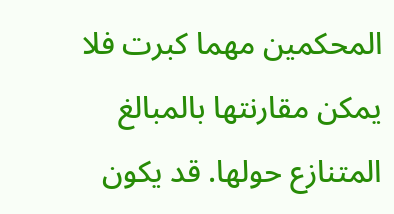المحكمين مهما كبرت فلا يمكن مقارنتها بالمبالغ المتنازع حولها. قد يكون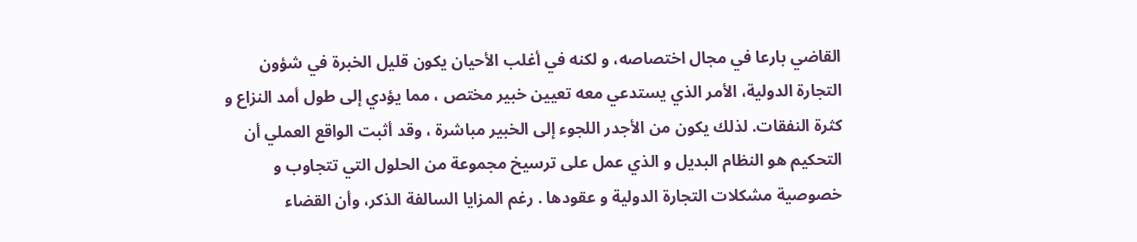القاضي بارعا في مجال اختصاصه، و لكنه في أغلب الأحيان يكون قليل الخبرة في شؤون التجارة الدولية، الأمر الذي يستدعي معه تعيين خبير مختص ، مما يؤدي إلى طول أمد النزاع و كثرة النفقات. لذلك يكون من الأجدر اللجوء إلى الخبير مباشرة ، وقد أثبت الواقع العملي أن التحكيم هو النظام البديل و الذي عمل على ترسيخ مجموعة من الحلول التي تتجاوب و خصوصية مشكلات التجارة الدولية و عقودها . رغم المزايا السالفة الذكر، وأن القضاء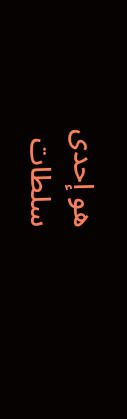هو إحدى سلطات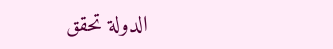الدولة تحقق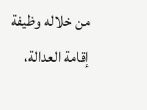من خلاله وظيفة إقامة العدالة،